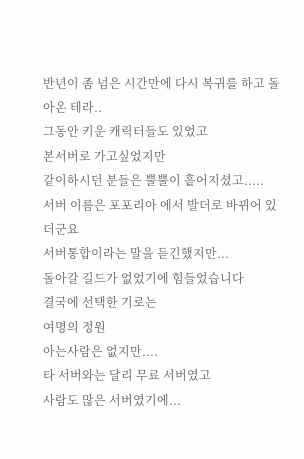반년이 좀 넘은 시간만에 다시 복귀를 하고 돌아온 테라..
그동안 키운 캐릭터들도 있었고
본서버로 가고싶었지만
같이하시던 분들은 뿔뿔이 흩어지셨고.....
서버 이름은 포포리아 에서 발더로 바뀌어 있더군요
서버통합이라는 말을 듣긴했지만...
돌아갈 길드가 없었기에 힘들었습니다
결국에 선택한 기로는
여명의 정원
아는사람은 없지만....
타 서버와는 달리 무료 서버였고
사람도 많은 서버였기에...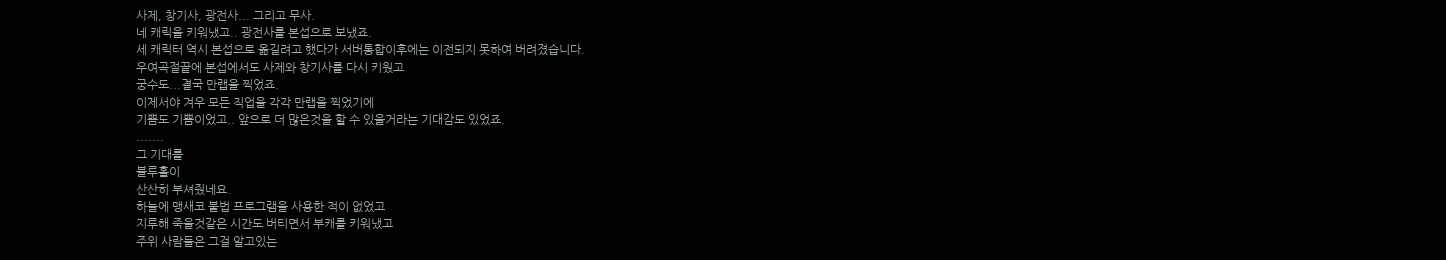사제, 창기사, 광전사... 그리고 무사.
네 캐릭을 키워냈고.. 광전사를 본섭으로 보냈죠.
세 캐릭터 역시 본섭으로 옮길려고 했다가 서버통합이후에는 이전되지 못하여 버려졌습니다.
우여곡절끝에 본섭에서도 사제와 창기사를 다시 키웠고
궁수도...결국 만랩을 찍었죠.
이제서야 겨우 모든 직업을 각각 만랩을 찍었기에
기쁨도 기쁨이었고.. 앞으로 더 많은것을 할 수 있을거라는 기대감도 있었죠.
.......
그 기대를
블루홀이
산산히 부셔줬네요.
하늘에 맹새코 불법 프로그램을 사용한 적이 없었고
지루해 죽을것같은 시간도 버티면서 부캐를 키워냈고
주위 사람들은 그걸 알고있는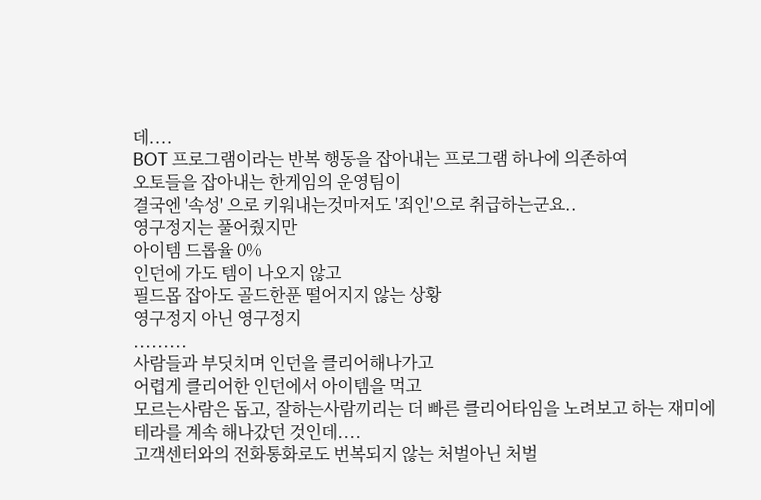데....
BOT 프로그램이라는 반복 행동을 잡아내는 프로그램 하나에 의존하여
오토들을 잡아내는 한게임의 운영팀이
결국엔 '속성' 으로 키워내는것마저도 '죄인'으로 취급하는군요..
영구정지는 풀어줬지만
아이템 드롭율 0%
인던에 가도 템이 나오지 않고
필드몹 잡아도 골드한푼 떨어지지 않는 상황
영구정지 아닌 영구정지
.........
사람들과 부딧치며 인던을 클리어해나가고
어렵게 클리어한 인던에서 아이템을 먹고
모르는사람은 돕고, 잘하는사람끼리는 더 빠른 클리어타임을 노려보고 하는 재미에
테라를 계속 해나갔던 것인데....
고객센터와의 전화통화로도 번복되지 않는 처벌아닌 처벌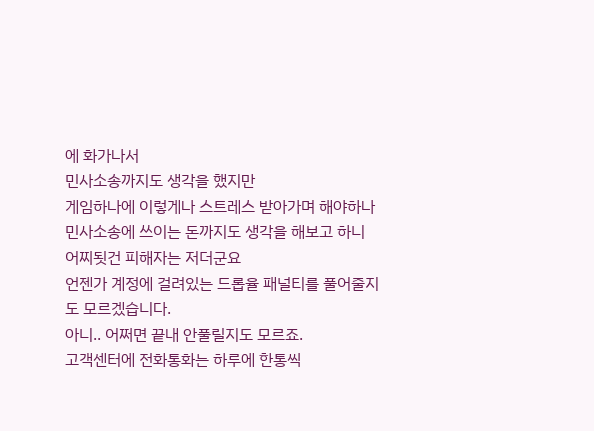에 화가나서
민사소송까지도 생각을 했지만
게임하나에 이렇게나 스트레스 받아가며 해야하나
민사소송에 쓰이는 돈까지도 생각을 해보고 하니
어찌됫건 피해자는 저더군요
언젠가 계정에 걸려있는 드롭율 패널티를 풀어줄지도 모르겠습니다.
아니.. 어쩌면 끝내 안풀릴지도 모르죠.
고객센터에 전화통화는 하루에 한통씩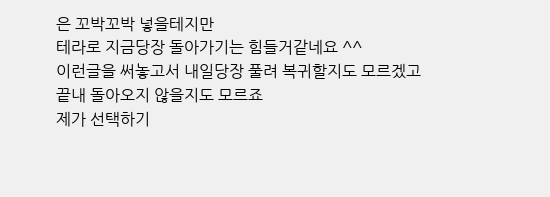은 꼬박꼬박 넣을테지만
테라로 지금당장 돌아가기는 힘들거같네요 ^^
이런글을 써놓고서 내일당장 풀려 복귀할지도 모르겠고
끝내 돌아오지 않을지도 모르죠
제가 선택하기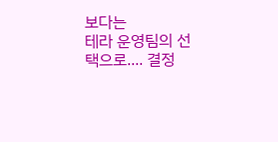보다는
테라 운영팀의 선택으로.... 결정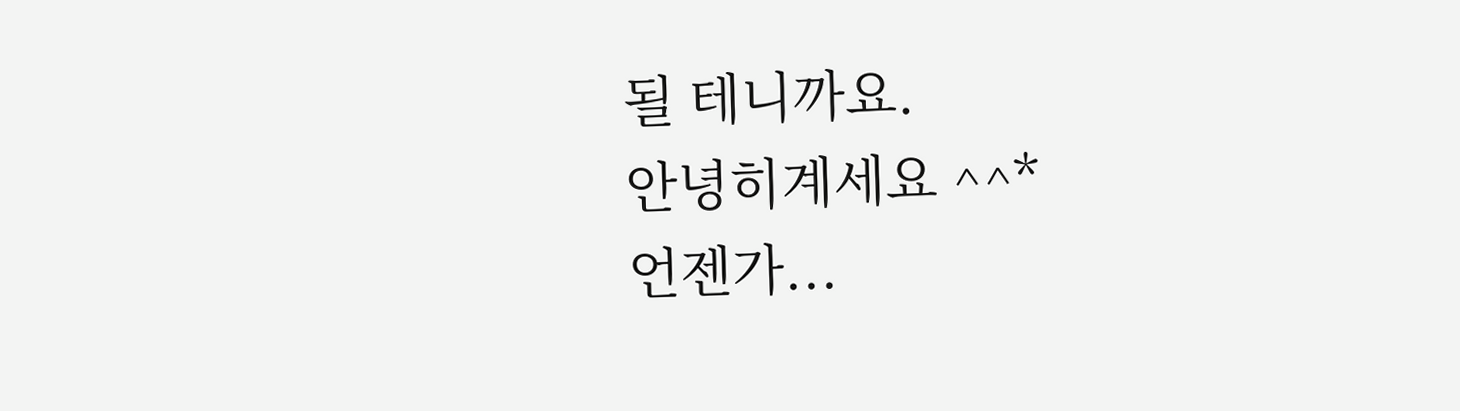될 테니까요.
안녕히계세요 ^^*
언젠가...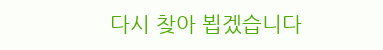다시 찾아 뵙겠습니다